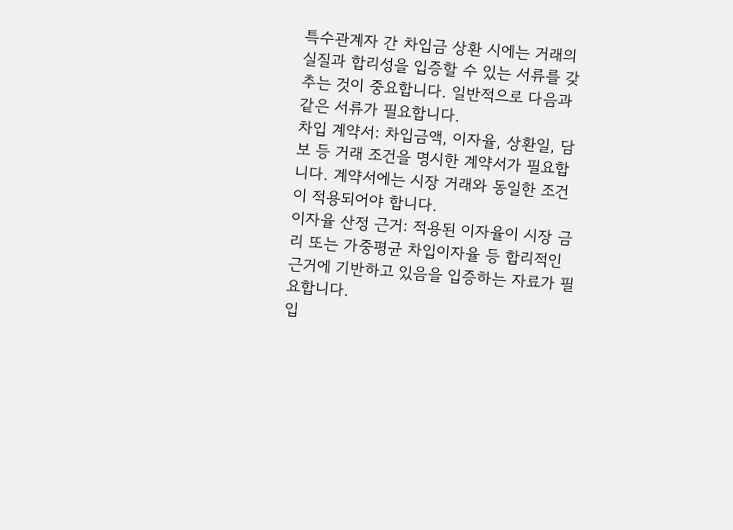특수관계자 간 차입금 상환 시에는 거래의 실질과 합리성을 입증할 수 있는 서류를 갖추는 것이 중요합니다. 일반적으로 다음과 같은 서류가 필요합니다.
차입 계약서: 차입금액, 이자율, 상환일, 담보 등 거래 조건을 명시한 계약서가 필요합니다. 계약서에는 시장 거래와 동일한 조건이 적용되어야 합니다.
이자율 산정 근거: 적용된 이자율이 시장 금리 또는 가중평균 차입이자율 등 합리적인 근거에 기반하고 있음을 입증하는 자료가 필요합니다.
입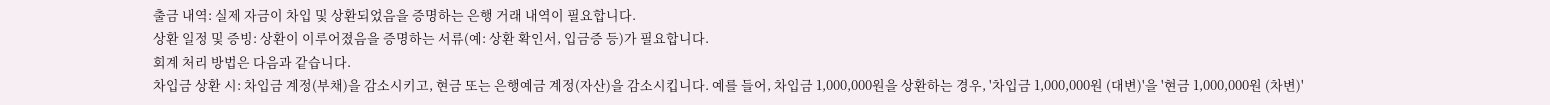출금 내역: 실제 자금이 차입 및 상환되었음을 증명하는 은행 거래 내역이 필요합니다.
상환 일정 및 증빙: 상환이 이루어졌음을 증명하는 서류(예: 상환 확인서, 입금증 등)가 필요합니다.
회계 처리 방법은 다음과 같습니다.
차입금 상환 시: 차입금 계정(부채)을 감소시키고, 현금 또는 은행예금 계정(자산)을 감소시킵니다. 예를 들어, 차입금 1,000,000원을 상환하는 경우, '차입금 1,000,000원 (대변)'을 '현금 1,000,000원 (차변)'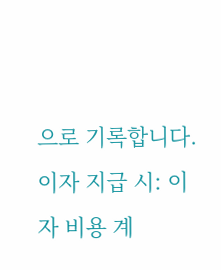으로 기록합니다.
이자 지급 시: 이자 비용 계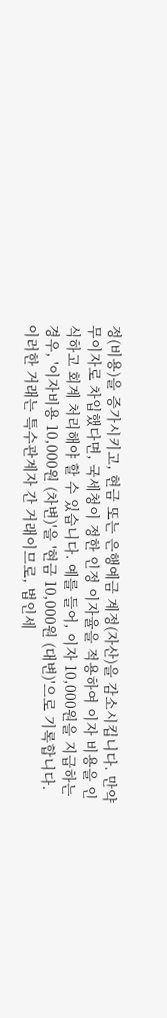정(비용)을 증가시키고, 현금 또는 은행예금 계정(자산)을 감소시킵니다. 만약 무이자로 차입했다면, 국세청이 정한 인정 이자율을 적용하여 이자 비용을 인식하고 회계 처리해야 할 수 있습니다. 예를 들어, 이자 10,000원을 지급하는 경우, '이자비용 10,000원 (차변)'을 '현금 10,000원 (대변)'으로 기록합니다.
이러한 거래는 특수관계자 간 거래이므로, 법인세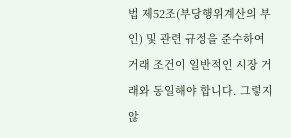법 제52조(부당행위계산의 부인) 및 관련 규정을 준수하여 거래 조건이 일반적인 시장 거래와 동일해야 합니다. 그렇지 않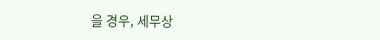을 경우, 세무상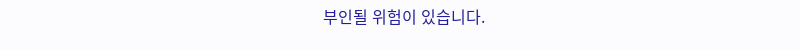부인될 위험이 있습니다.